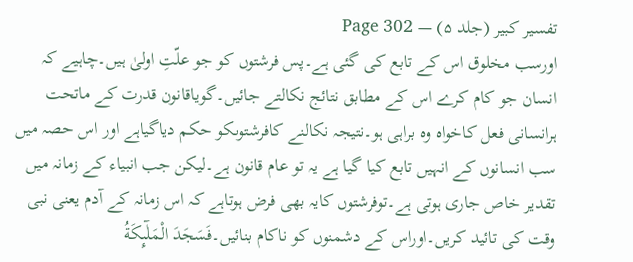تفسیر کبیر (جلد ۵) — Page 302
اورسب مخلوق اس کے تابع کی گئی ہے۔پس فرشتوں کو جو علّتِ اولیٰ ہیں۔چاہیے کہ انسان جو کام کرے اس کے مطابق نتائج نکالتے جائیں۔گویاقانون قدرت کے ماتحت ہرانسانی فعل کاخواہ وہ براہی ہو۔نتیجہ نکالنے کافرشتوںکو حکم دیاگیاہے اور اس حصہ میں سب انسانوں کے انہیں تابع کیا گیا ہے یہ تو عام قانون ہے۔لیکن جب انبیاء کے زمانہ میں تقدیر خاص جاری ہوتی ہے۔توفرشتوں کایہ بھی فرض ہوتاہے کہ اس زمانہ کے آدم یعنی نبی وقت کی تائید کریں۔اوراس کے دشمنوں کو ناکام بنائیں۔فَسَجَدَ الْمَلٰٓىِٕكَةُ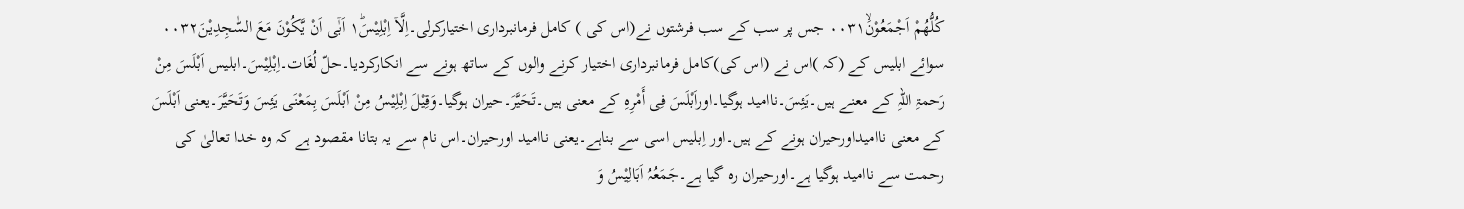كُلُّهُمْ اَجْمَعُوْنَۙ۰۰۳۱ جس پر سب کے سب فرشتوں نے(اس کی ) کامل فرمانبرداری اختیارکرلی۔اِلَّاۤ اِبْلِيْسَ١ؕ اَبٰۤى اَنْ يَّكُوْنَ مَعَ السّٰجِدِيْنَ۰۰۳۲ سوائے ابلیس کے (کہ )اس نے (اس کی)کامل فرمانبرداری اختیار کرنے والوں کے ساتھ ہونے سے انکارکردیا۔حلّ لُغَات۔اِبْلِیْسَ۔ابلیس اَبْلَسَ مِنْ رَحمۃِ اللہِ کے معنے ہیں۔یَئِسَ۔ناامید ہوگیا۔اوراَبْلَسَ فِی أَمْرِہِ کے معنی ہیں۔تَحَیَّرَ۔حیران ہوگیا۔وَقِیْلَ اِبْلِیْسُ مِنْ اَبْلَسَ بِمَعْنَی یَئِسَ وَتَحَیَّرَ۔یعنی اَبْلَسَ کے معنی ناامیداورحیران ہونے کے ہیں۔اور اِبلیس اسی سے بناہے۔یعنی ناامید اورحیران۔اس نام سے یہ بتانا مقصود ہے کہ وہ خدا تعالیٰ کی رحمت سے ناامید ہوگیا ہے۔اورحیران رہ گیا ہے۔جَمَعُہُ اَبَالِیْسُ وَ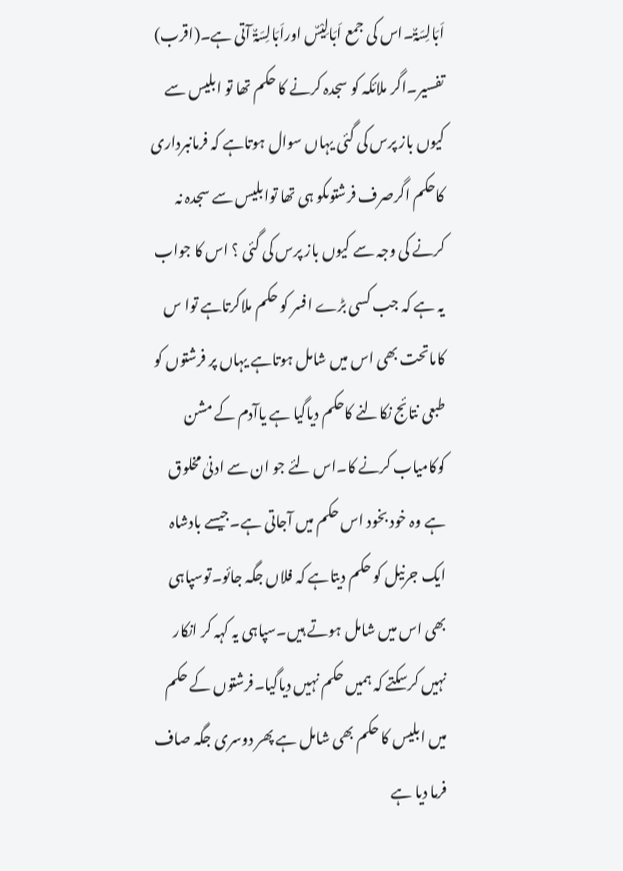اَبَالِسَۃٌ۔اس کی جمع اَبَالِیْسٌ اوراَبَالِسَۃٌ آتی ہے۔(اقرب) تفسیر۔اگر ملائکہ کو سجدہ کرنے کا حکم تھا تو ابلیس سے کیوں باز پرس کی گئی یہاں سوال ہوتاہے کہ فرمانبرداری کاحکم اگرصرف فرشتوںکو ہی تھا توابلیس سے سجدہ نہ کرنے کی وجہ سے کیوں باز پرس کی گئی ؟ اس کا جواب یہ ہے کہ جب کسی بڑے افسر کو حکم ملاکرتاہے توا س کاماتحت بھی اس میں شامل ہوتاہے یہاں پر فرشتوں کو طبعی نتائج نکالنے کاحکم دیاگیا ہے یاآدم کے مشن کوکامیاب کرنے کا۔اس لئے جو ان سے ادنیٰ مخلوق ہے وہ خود بخود اس حکم میں آجاتی ہے۔جیسے بادشاہ ایک جرنیل کو حکم دیتاہے کہ فلاں جگہ جائو۔توسپاہی بھی اس میں شامل ہوتے ہیں۔سپاہی یہ کہہ کر انکار نہیں کرسکتے کہ ہمیں حکم نہیں دیاگیا۔فرشتوں کے حکم میں ابلیس کا حکم بھی شامل ہے پھر دوسری جگہ صاف فرما دیا ہے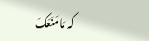کہ مَامَنَعَکَ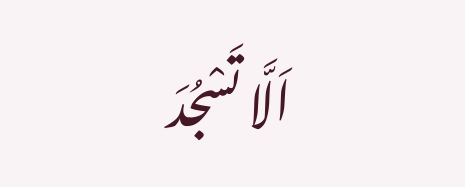اَلَّا تَسْجُدَ